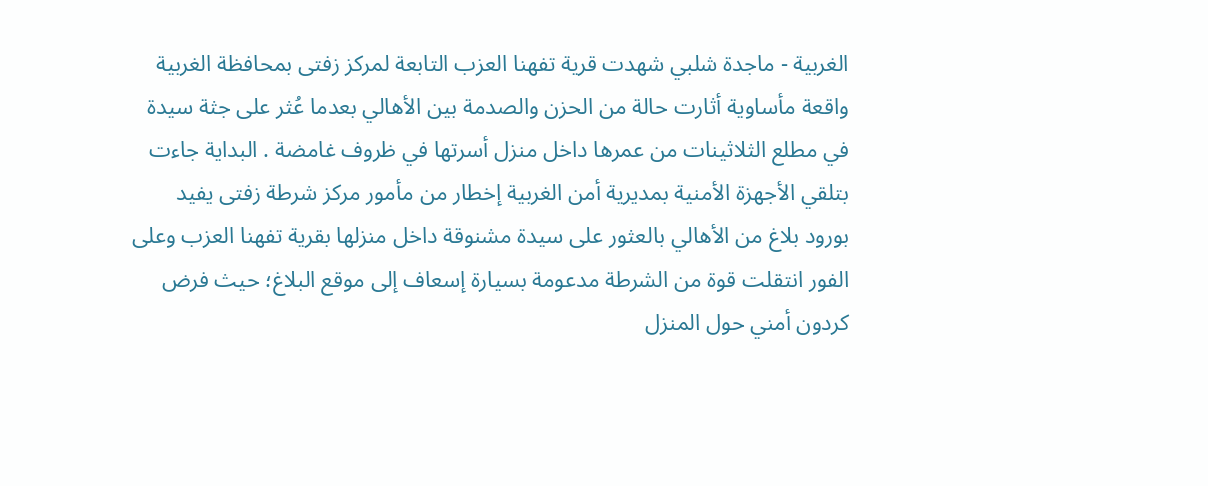الغربية - ماجدة شلبي شهدت قرية تفهنا العزب التابعة لمركز زفتى بمحافظة الغربية واقعة مأساوية أثارت حالة من الحزن والصدمة بين الأهالي بعدما عُثر على جثة سيدة في مطلع الثلاثينات من عمرها داخل منزل أسرتها في ظروف غامضة . البداية جاءت بتلقي الأجهزة الأمنية بمديرية أمن الغربية إخطار من مأمور مركز شرطة زفتى يفيد بورود بلاغ من الأهالي بالعثور على سيدة مشنوقة داخل منزلها بقرية تفهنا العزب وعلى الفور انتقلت قوة من الشرطة مدعومة بسيارة إسعاف إلى موقع البلاغ؛ حيث فرض كردون أمني حول المنزل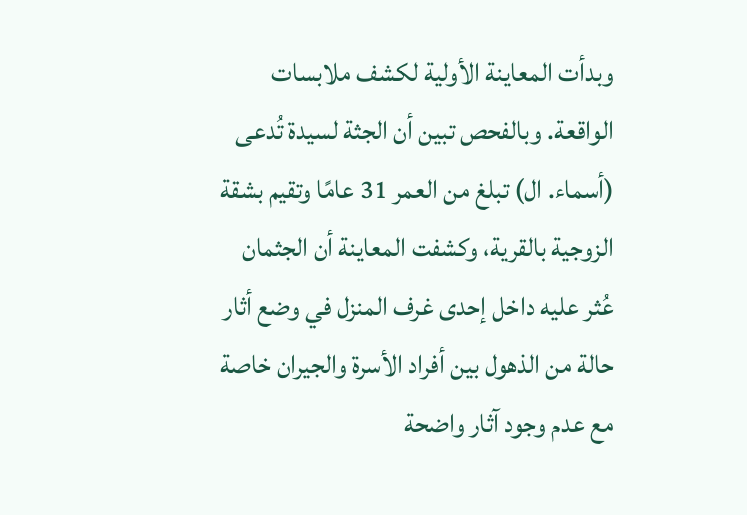وبدأت المعاينة الأولية لكشف ملابسات الواقعة. وبالفحص تبين أن الجثة لسيدة تُدعى (أسماء. ال) تبلغ من العمر 31 عامًا وتقيم بشقة الزوجية بالقرية، وكشفت المعاينة أن الجثمان عُثر عليه داخل إحدى غرف المنزل في وضع أثار حالة من الذهول بين أفراد الأسرة والجيران خاصة مع عدم وجود آثار واضحة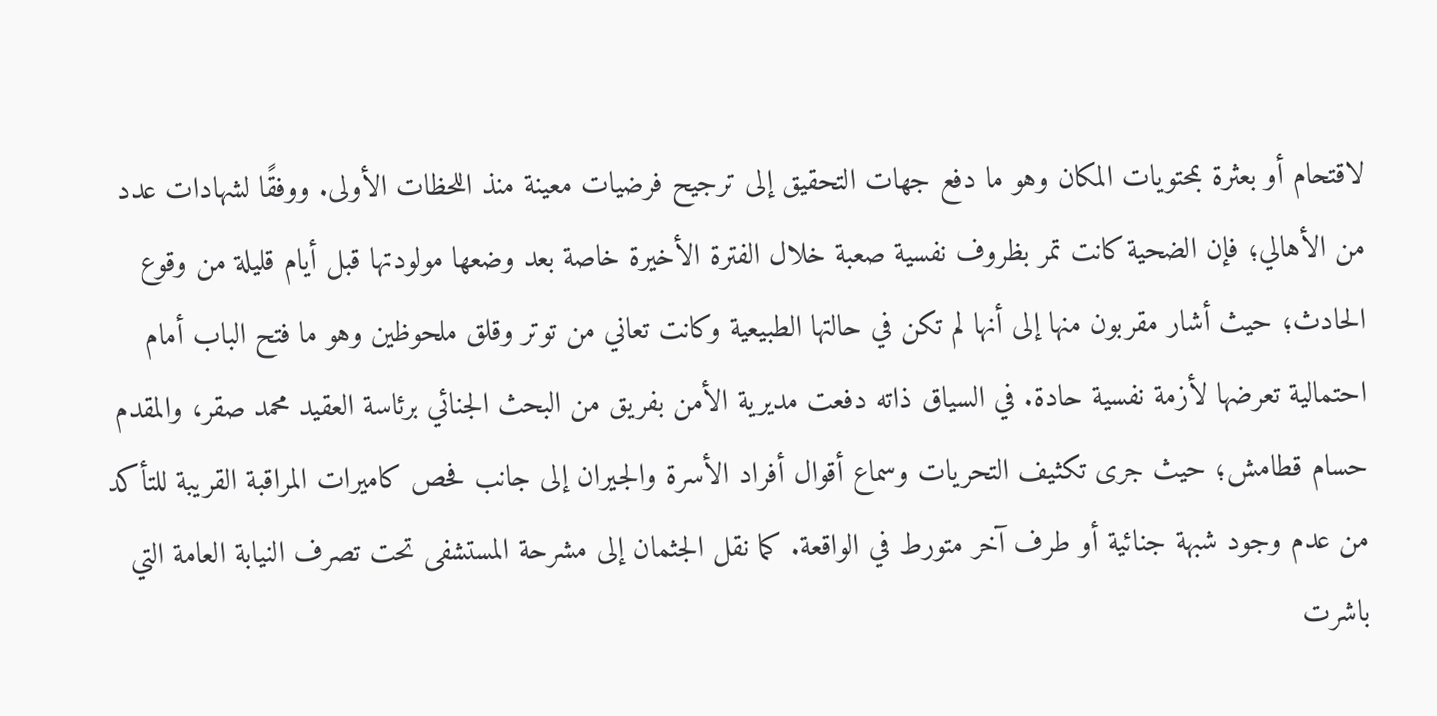لاقتحام أو بعثرة بمحتويات المكان وهو ما دفع جهات التحقيق إلى ترجيح فرضيات معينة منذ اللحظات الأولى. ووفقًا لشهادات عدد من الأهالي؛ فإن الضحية كانت تمر بظروف نفسية صعبة خلال الفترة الأخيرة خاصة بعد وضعها مولودتها قبل أيام قليلة من وقوع الحادث؛ حيث أشار مقربون منها إلى أنها لم تكن في حالتها الطبيعية وكانت تعاني من توتر وقلق ملحوظين وهو ما فتح الباب أمام احتمالية تعرضها لأزمة نفسية حادة. في السياق ذاته دفعت مديرية الأمن بفريق من البحث الجنائي برئاسة العقيد محمد صقر، والمقدم حسام قطامش؛ حيث جرى تكثيف التحريات وسماع أقوال أفراد الأسرة والجيران إلى جانب فحص كاميرات المراقبة القريبة للتأكد من عدم وجود شبهة جنائية أو طرف آخر متورط في الواقعة. كما نقل الجثمان إلى مشرحة المستشفى تحت تصرف النيابة العامة التي باشرت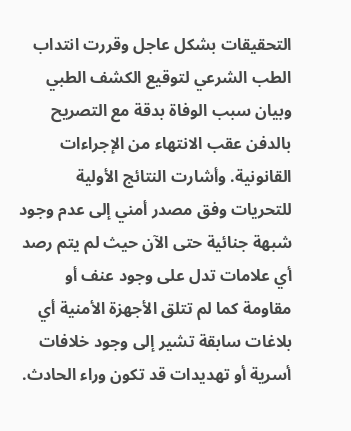التحقيقات بشكل عاجل وقررت انتداب الطب الشرعي لتوقيع الكشف الطبي وبيان سبب الوفاة بدقة مع التصريح بالدفن عقب الانتهاء من الإجراءات القانونية. وأشارت النتائج الأولية للتحريات وفق مصدر أمني إلى عدم وجود شبهة جنائية حتى الآن حيث لم يتم رصد أي علامات تدل على وجود عنف أو مقاومة كما لم تتلق الأجهزة الأمنية أي بلاغات سابقة تشير إلى وجود خلافات أسرية أو تهديدات قد تكون وراء الحادث.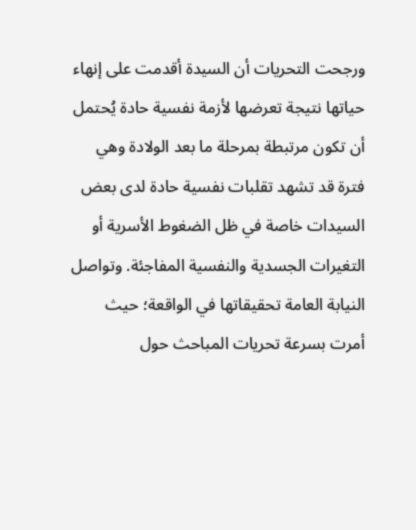ورجحت التحريات أن السيدة أقدمت على إنهاء حياتها نتيجة تعرضها لأزمة نفسية حادة يُحتمل أن تكون مرتبطة بمرحلة ما بعد الولادة وهي فترة قد تشهد تقلبات نفسية حادة لدى بعض السيدات خاصة في ظل الضغوط الأسرية أو التغيرات الجسدية والنفسية المفاجئة. وتواصل النيابة العامة تحقيقاتها في الواقعة؛ حيث أمرت بسرعة تحريات المباحث حول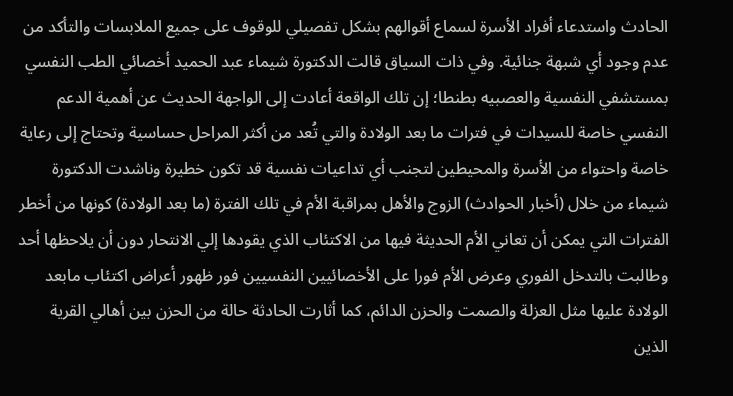الحادث واستدعاء أفراد الأسرة لسماع أقوالهم بشكل تفصيلي للوقوف على جميع الملابسات والتأكد من عدم وجود أي شبهة جنائية. وفي ذات السياق قالت الدكتورة شيماء عبد الحميد أخصائي الطب النفسي بمستشفي النفسية والعصبيه بطنطا؛ إن تلك الواقعة أعادت إلى الواجهة الحديث عن أهمية الدعم النفسي خاصة للسيدات في فترات ما بعد الولادة والتي تُعد من أكثر المراحل حساسية وتحتاج إلى رعاية خاصة واحتواء من الأسرة والمحيطين لتجنب أي تداعيات نفسية قد تكون خطيرة وناشدت الدكتورة شيماء من خلال (أخبار الحوادث) الزوج والأهل بمراقبة الأم في تلك الفترة (ما بعد الولادة) كونها من أخطر الفترات التي يمكن أن تعاني الأم الحديثة فيها من الاكتئاب الذي يقودها إلي الانتحار دون أن يلاحظها أحد وطالبت بالتدخل الفوري وعرض الأم فورا على الأخصائيين النفسيين فور ظهور أعراض اكتئاب مابعد الولادة عليها مثل العزلة والصمت والحزن الدائم، كما أثارت الحادثة حالة من الحزن بين أهالي القرية الذين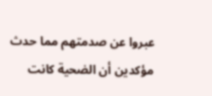عبروا عن صدمتهم مما حدث مؤكدين أن الضحية كانت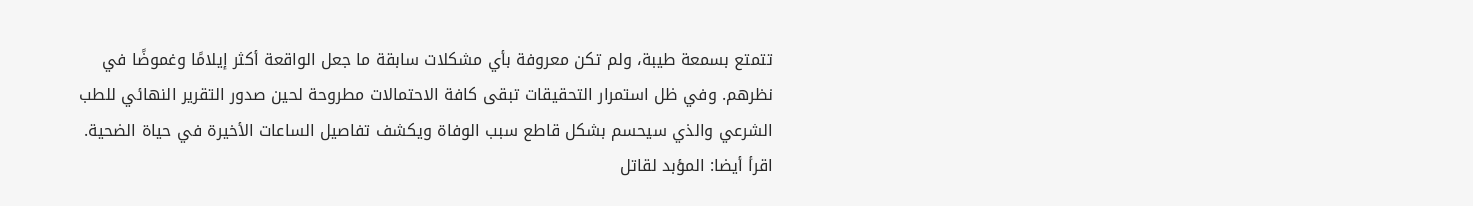تتمتع بسمعة طيبة، ولم تكن معروفة بأي مشكلات سابقة ما جعل الواقعة أكثر إيلامًا وغموضًا في نظرهم. وفي ظل استمرار التحقيقات تبقى كافة الاحتمالات مطروحة لحين صدور التقرير النهائي للطب الشرعي والذي سيحسم بشكل قاطع سبب الوفاة ويكشف تفاصيل الساعات الأخيرة في حياة الضحية. اقرأ أيضا: المؤبد لقاتل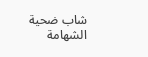شاب ضحية الشهامة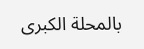بالمحلة الكبرى